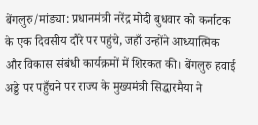बेंगलुरु/मांड्या: प्रधानमंत्री नरेंद्र मोदी बुधवार को कर्नाटक के एक दिवसीय दौरे पर पहुंचे, जहाँ उन्होंने आध्यात्मिक और विकास संबंधी कार्यक्रमों में शिरकत की। बेंगलुरु हवाई अड्डे पर पहुँचने पर राज्य के मुख्यमंत्री सिद्धारमैया ने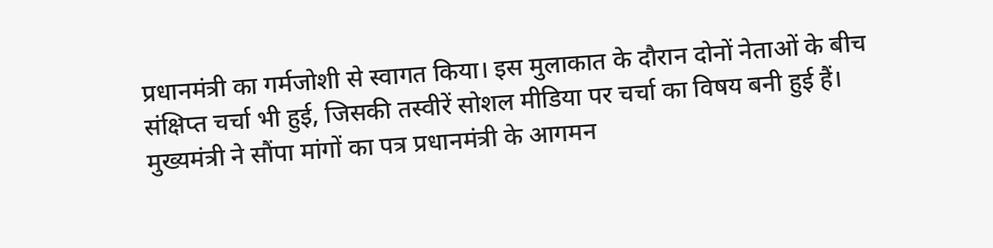प्रधानमंत्री का गर्मजोशी से स्वागत किया। इस मुलाकात के दौरान दोनों नेताओं के बीच संक्षिप्त चर्चा भी हुई, जिसकी तस्वीरें सोशल मीडिया पर चर्चा का विषय बनी हुई हैं।
मुख्यमंत्री ने सौंपा मांगों का पत्र प्रधानमंत्री के आगमन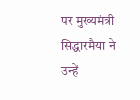पर मुख्यमंत्री सिद्धारमैया ने उन्हें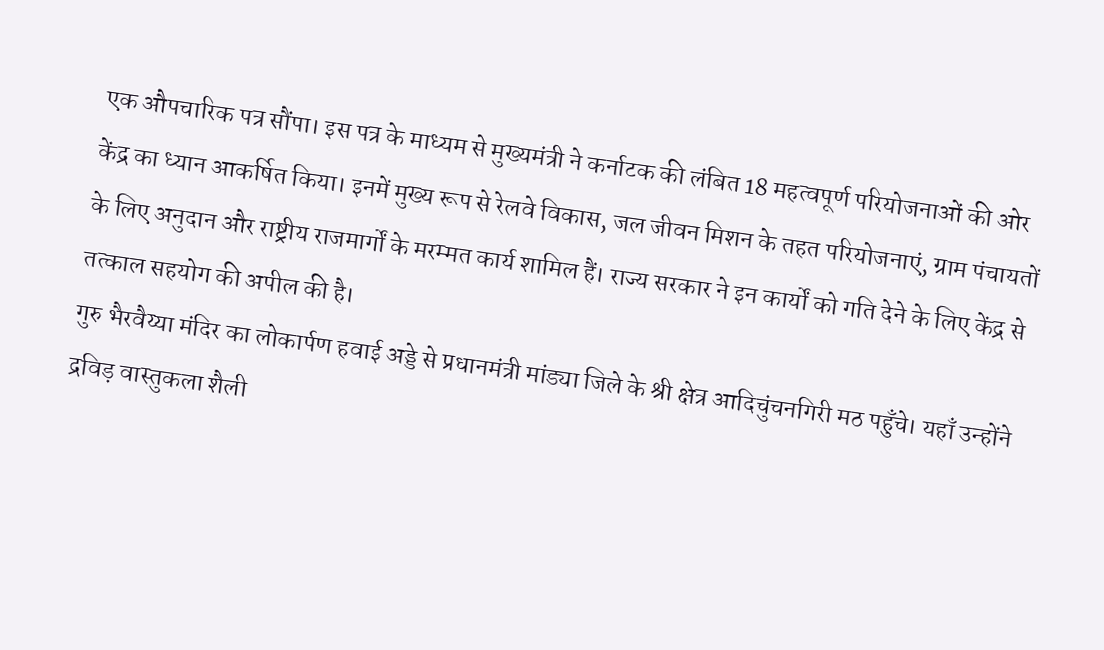एक औपचारिक पत्र सौंपा। इस पत्र के माध्यम से मुख्यमंत्री ने कर्नाटक की लंबित 18 महत्वपूर्ण परियोजनाओं की ओर केंद्र का ध्यान आकर्षित किया। इनमें मुख्य रूप से रेलवे विकास, जल जीवन मिशन के तहत परियोजनाएं, ग्राम पंचायतों के लिए अनुदान और राष्ट्रीय राजमार्गों के मरम्मत कार्य शामिल हैं। राज्य सरकार ने इन कार्यों को गति देने के लिए केंद्र से तत्काल सहयोग की अपील की है।
गुरु भैरवैय्या मंदिर का लोकार्पण हवाई अड्डे से प्रधानमंत्री मांड्या जिले के श्री क्षेत्र आदिचुंचनगिरी मठ पहुँचे। यहाँ उन्होंने द्रविड़ वास्तुकला शैली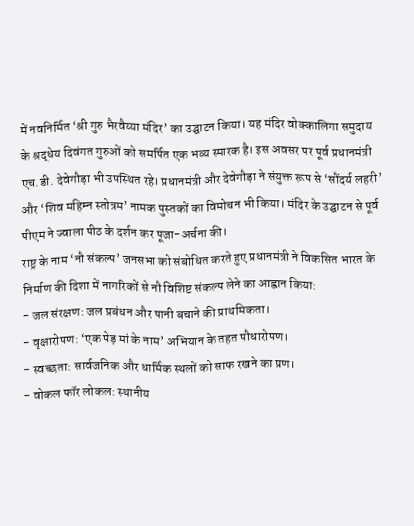में नवनिर्मित ‘श्री गुरु भैरवैय्या मंदिर’ का उद्घाटन किया। यह मंदिर वोक्कालिगा समुदाय के श्रद्धेय दिवंगत गुरुओं को समर्पित एक भव्य स्मारक है। इस अवसर पर पूर्व प्रधानमंत्री एच.डी. देवेगौड़ा भी उपस्थित रहे। प्रधानमंत्री और देवेगौड़ा ने संयुक्त रूप से ‘सौंदर्य लहरी’ और ‘शिव महिम्न स्तोत्रम’ नामक पुस्तकों का विमोचन भी किया। मंदिर के उद्घाटन से पूर्व पीएम ने ज्वाला पीठ के दर्शन कर पूजा-अर्चना की।
राष्ट्र के नाम ‘नौ संकल्प’ जनसभा को संबोधित करते हुए प्रधानमंत्री ने विकसित भारत के निर्माण की दिशा में नागरिकों से नौ विशिष्ट संकल्प लेने का आह्वान किया:
- जल संरक्षण: जल प्रबंधन और पानी बचाने की प्राथमिकता।
- वृक्षारोपण: ‘एक पेड़ मां के नाम’ अभियान के तहत पौधारोपण।
- स्वच्छता: सार्वजनिक और धार्मिक स्थलों को साफ रखने का प्रण।
- वोकल फॉर लोकल: स्थानीय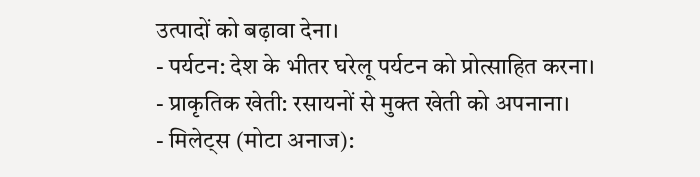उत्पादों को बढ़ावा देना।
- पर्यटन: देश के भीतर घरेलू पर्यटन को प्रोत्साहित करना।
- प्राकृतिक खेती: रसायनों से मुक्त खेती को अपनाना।
- मिलेट्स (मोटा अनाज):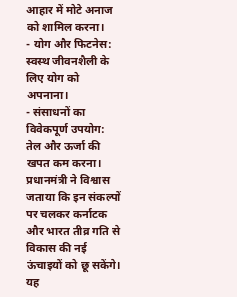आहार में मोटे अनाज को शामिल करना।
- योग और फिटनेस: स्वस्थ जीवनशैली के लिए योग को अपनाना।
- संसाधनों का विवेकपूर्ण उपयोग: तेल और ऊर्जा की खपत कम करना।
प्रधानमंत्री ने विश्वास जताया कि इन संकल्पों पर चलकर कर्नाटक और भारत तीव्र गति से विकास की नई ऊंचाइयों को छू सकेंगे। यह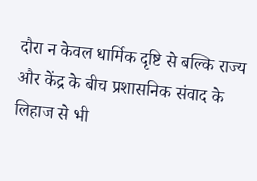दौरा न केवल धार्मिक दृष्टि से बल्कि राज्य और केंद्र के बीच प्रशासनिक संवाद के लिहाज से भी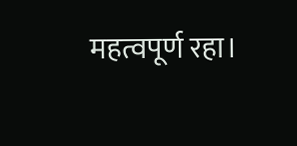महत्वपूर्ण रहा।